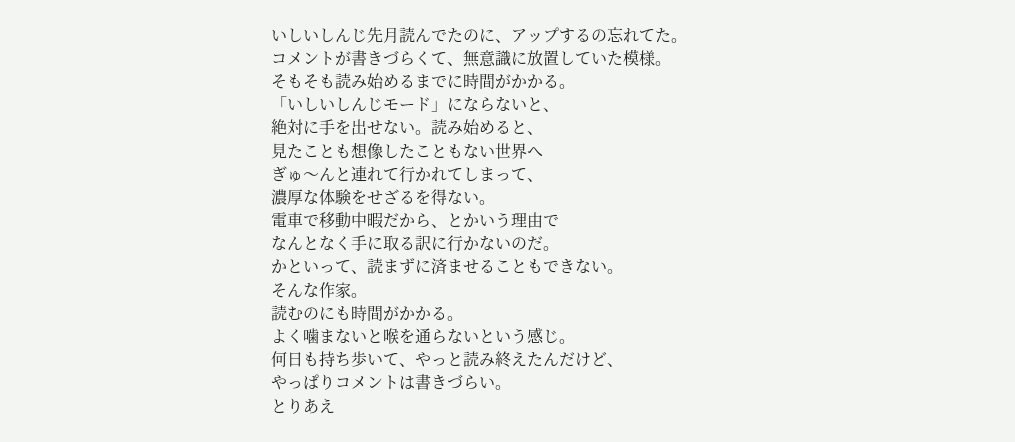いしいしんじ先月読んでたのに、アップするの忘れてた。
コメントが書きづらくて、無意識に放置していた模様。
そもそも読み始めるまでに時間がかかる。
「いしいしんじモード」にならないと、
絶対に手を出せない。読み始めると、
見たことも想像したこともない世界へ
ぎゅ〜んと連れて行かれてしまって、
濃厚な体験をせざるを得ない。
電車で移動中暇だから、とかいう理由で
なんとなく手に取る訳に行かないのだ。
かといって、読まずに済ませることもできない。
そんな作家。
読むのにも時間がかかる。
よく噛まないと喉を通らないという感じ。
何日も持ち歩いて、やっと読み終えたんだけど、
やっぱりコメントは書きづらい。
とりあえ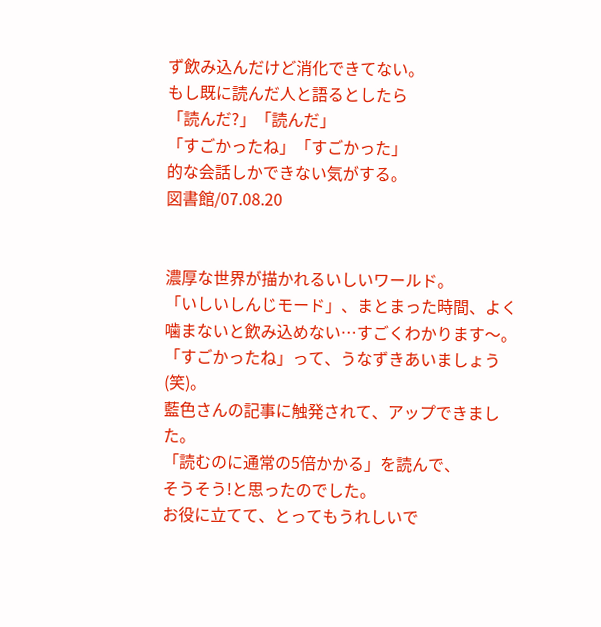ず飲み込んだけど消化できてない。
もし既に読んだ人と語るとしたら
「読んだ?」「読んだ」
「すごかったね」「すごかった」
的な会話しかできない気がする。
図書館/07.08.20


濃厚な世界が描かれるいしいワールド。
「いしいしんじモード」、まとまった時間、よく噛まないと飲み込めない…すごくわかります〜。
「すごかったね」って、うなずきあいましょう(笑)。
藍色さんの記事に触発されて、アップできました。
「読むのに通常の5倍かかる」を読んで、
そうそう!と思ったのでした。
お役に立てて、とってもうれしいで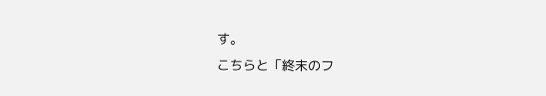す。
こちらと「終末のフ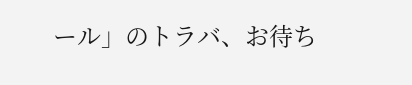ール」のトラバ、お待ち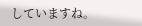していますね。